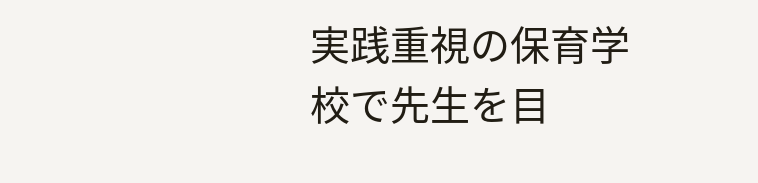実践重視の保育学校で先生を目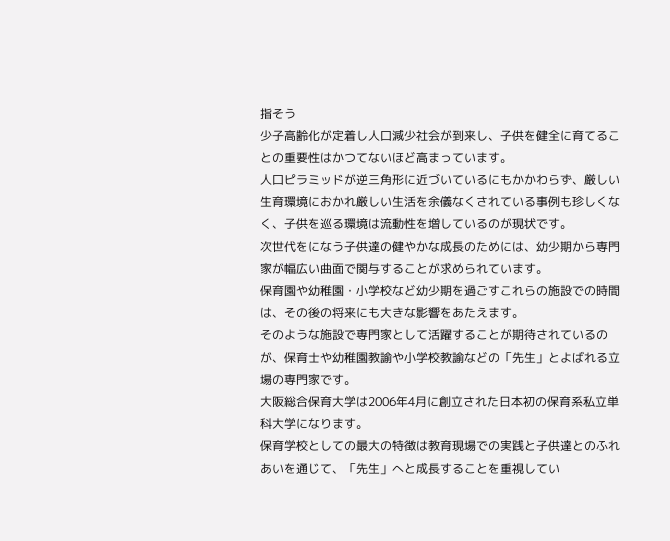指そう
少子高齢化が定着し人口減少社会が到来し、子供を健全に育てることの重要性はかつてないほど高まっています。
人口ピラミッドが逆三角形に近づいているにもかかわらず、厳しい生育環境におかれ厳しい生活を余儀なくされている事例も珍しくなく、子供を巡る環境は流動性を増しているのが現状です。
次世代をになう子供達の健やかな成長のためには、幼少期から専門家が幅広い曲面で関与することが求められています。
保育園や幼稚園・小学校など幼少期を過ごすこれらの施設での時間は、その後の将来にも大きな影響をあたえます。
そのような施設で専門家として活躍することが期待されているのが、保育士や幼稚園教諭や小学校教諭などの「先生」とよばれる立場の専門家です。
大阪総合保育大学は2006年4月に創立された日本初の保育系私立単科大学になります。
保育学校としての最大の特徴は教育現場での実践と子供達とのふれあいを通じて、「先生」へと成長することを重視してい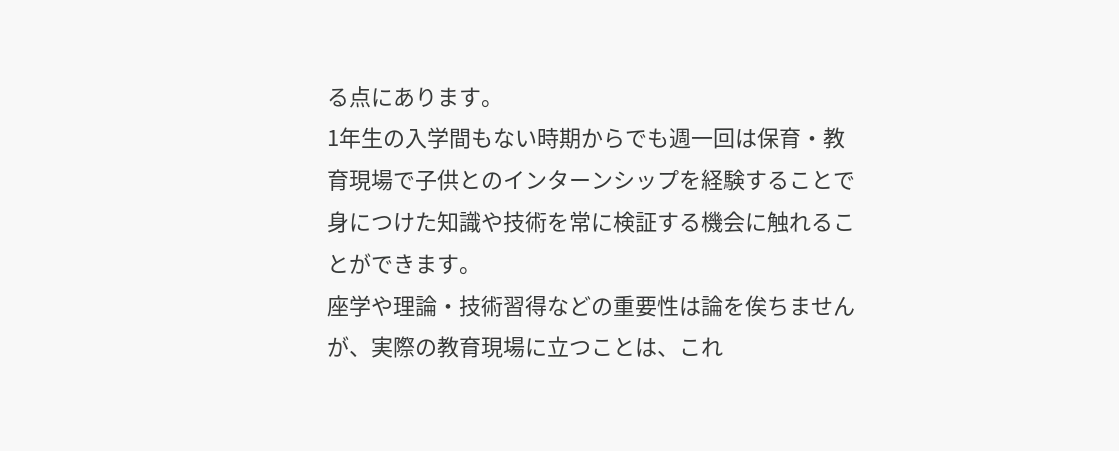る点にあります。
1年生の入学間もない時期からでも週一回は保育・教育現場で子供とのインターンシップを経験することで身につけた知識や技術を常に検証する機会に触れることができます。
座学や理論・技術習得などの重要性は論を俟ちませんが、実際の教育現場に立つことは、これ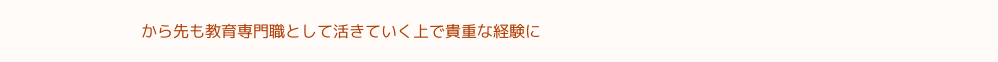から先も教育専門職として活きていく上で貴重な経験に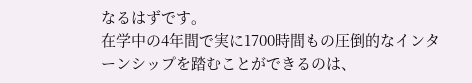なるはずです。
在学中の4年間で実に1700時間もの圧倒的なインターンシップを踏むことができるのは、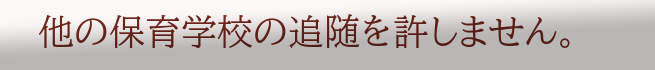他の保育学校の追随を許しません。